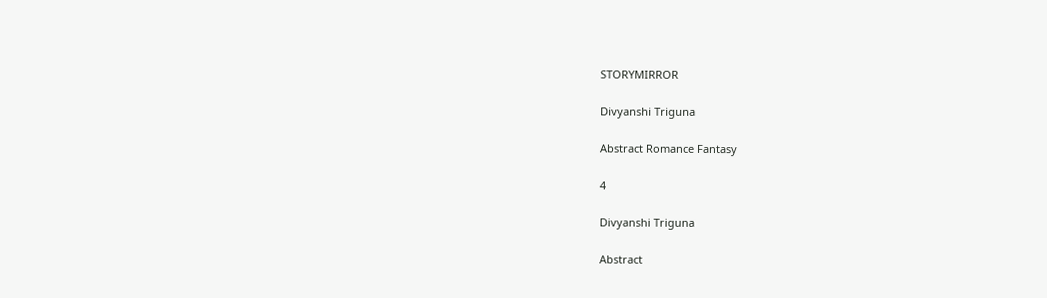STORYMIRROR

Divyanshi Triguna

Abstract Romance Fantasy

4

Divyanshi Triguna

Abstract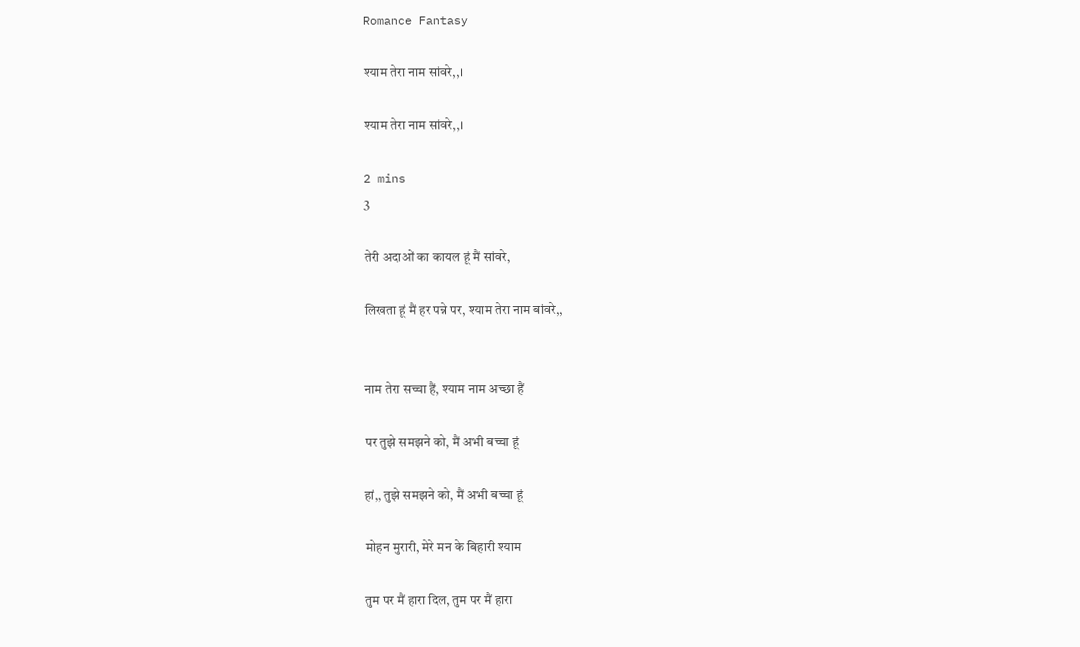Romance Fantasy

श्याम तेरा नाम सांवरे,,।

श्याम तेरा नाम सांवरे,,।

2 mins
3

तेरी अदाओं का कायल हूं मैं सांवरे,

लिखता हूं मैं हर पन्ने पर, श्याम तेरा नाम बांवरे,,


नाम तेरा सच्चा हैं, श्याम नाम अच्छा हैं

पर तुझे समझने को, मैं अभी बच्चा हूं

हां,, तुझे समझने को, मैं अभी बच्चा हूं

मोहन मुरारी, मेरे मन के बिहारी श्याम

तुम पर मैं हारा दिल, तुम पर मैं हारा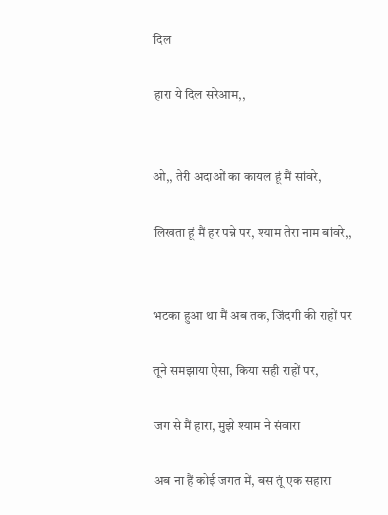दिल

हारा ये दिल सरेआम,,


ओ,, तेरी अदाओं का कायल हूं मैं सांवरे,

लिखता हूं मैं हर पन्ने पर, श्याम तेरा नाम बांवरे,,


भटका हुआ था मैं अब तक, जिंदगी की राहों पर

तूने समझाया ऐसा, किया सही राहों पर,

जग से मैं हारा, मुझे श्याम ने संवारा

अब ना हैं कोई जगत में, बस तूं एक सहारा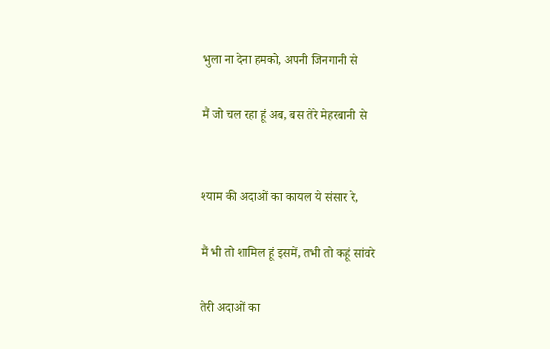भुला ना देना हमको, अपनी जिनगानी से

मैं जो चल रहा हूं अब, बस तेरे मेहरबानी से


श्याम की अदाओं का कायल ये संसार रे,

मैं भी तो शामिल हूं इसमें, तभी तो कहूं सांवरे

तेरी अदाओं का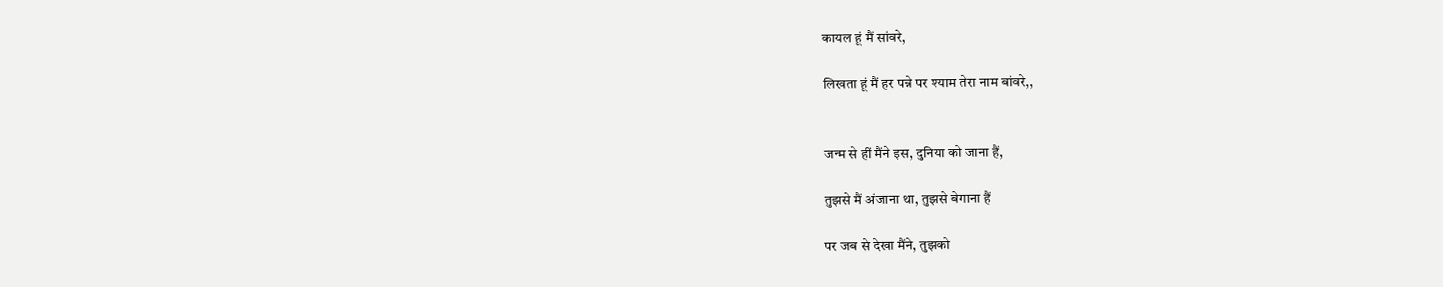कायल हूं मैं सांवरे,

लिखता हूं मैं हर पन्ने पर श्याम तेरा नाम बांवरे,,


जन्म से हीं मैंने इस, दुनिया को जाना हैं,

तुझसे मैं अंजाना था, तुझसे बेगाना हैं

पर जब से देखा मैंने, तुझको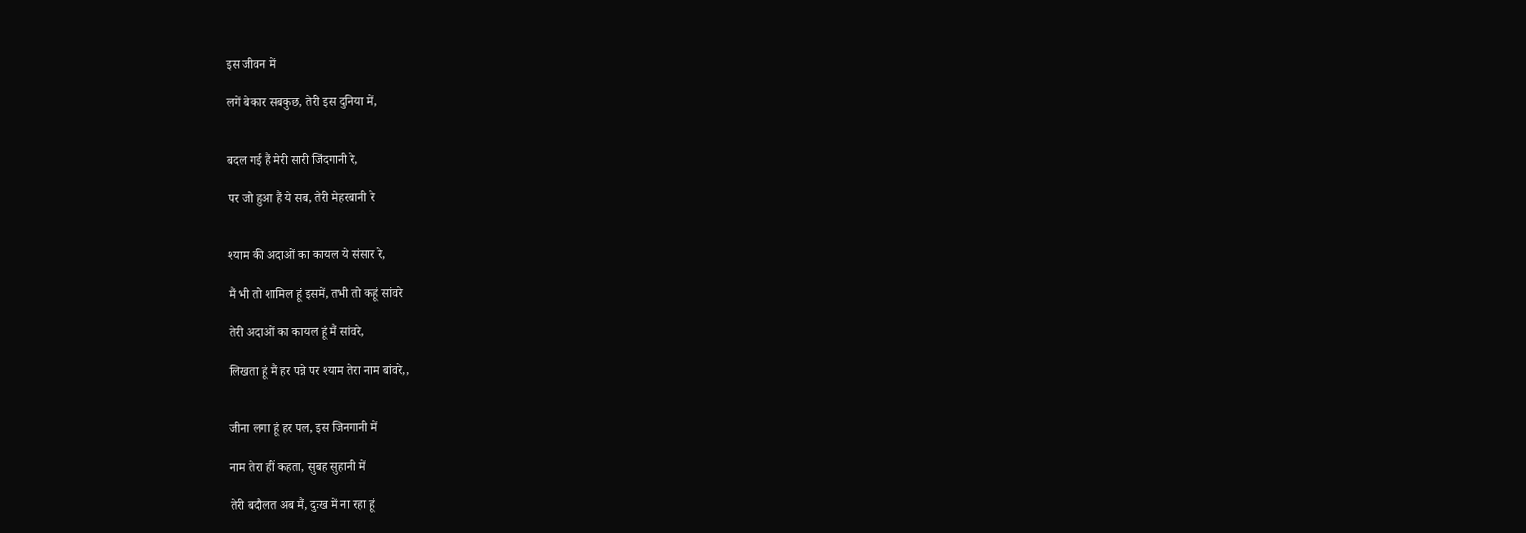इस जीवन में

लगें बेकार सबकुछ, तेरी इस दुनिया में,


बदल गई हैं मेरी सारी जिंदगानी रे,

पर जो हुआ हैं ये सब, तेरी मेहरबानी रे


श्याम की अदाओं का कायल ये संसार रे,

मैं भी तो शामिल हूं इसमें, तभी तो कहूं सांवरे

तेरी अदाओं का कायल हूं मैं सांवरे,

लिखता हूं मैं हर पन्ने पर श्याम तेरा नाम बांवरे,,


जीना लगा हूं हर पल, इस जिनगानी में

नाम तेरा हीं कहता, सुबह सुहानी में

तेरी बदौलत अब मैं, दुःख में ना रहा हूं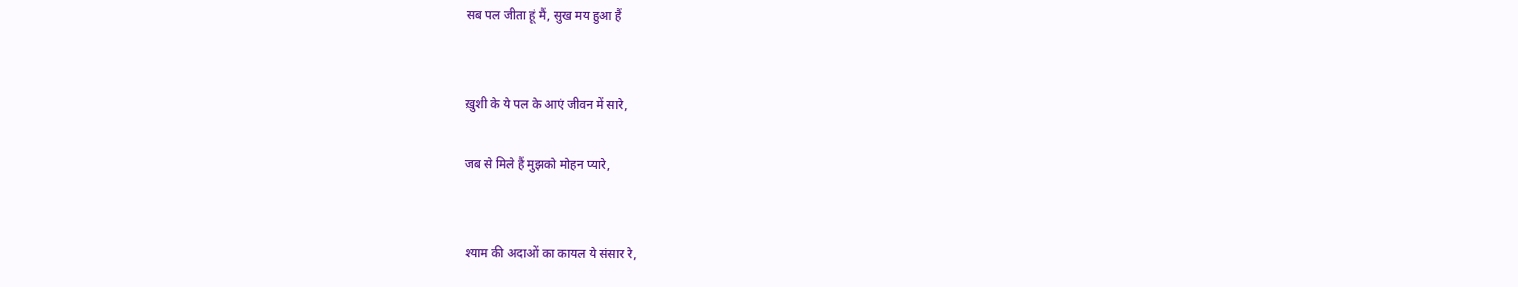सब पल जीता हूं मैं, सुख मय हुआ हैं


ख़ुशी के ये पल के आएं जीवन में सारे,

जब से मिले हैं मुझको मोहन प्यारे,


श्याम की अदाओं का कायल ये संसार रे,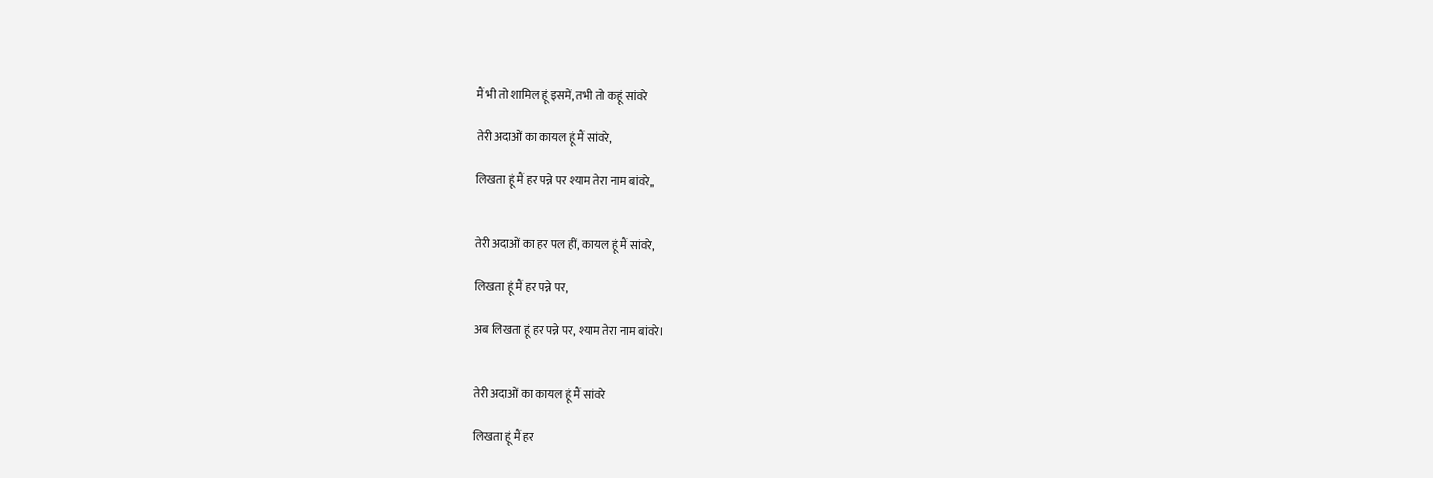मैं भी तो शामिल हूं इसमें, तभी तो कहूं सांवरे

तेरी अदाओं का कायल हूं मैं सांवरे,

लिखता हूं मैं हर पन्ने पर श्याम तेरा नाम बांवरे,,


तेरी अदाओं का हर पल हीं, कायल हूं मैं सांवरे,

लिखता हूं मैं हर पन्ने पर,

अब लिखता हूं हर पन्ने पर, श्याम तेरा नाम बांवरे।


तेरी अदाओं का कायल हूं मैं सांवरे

लिखता हूं मैं हर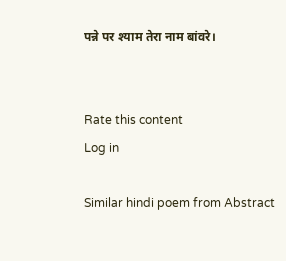पन्ने पर श्याम तेरा नाम बांवरे।


Rate this content
Log in

Similar hindi poem from Abstract